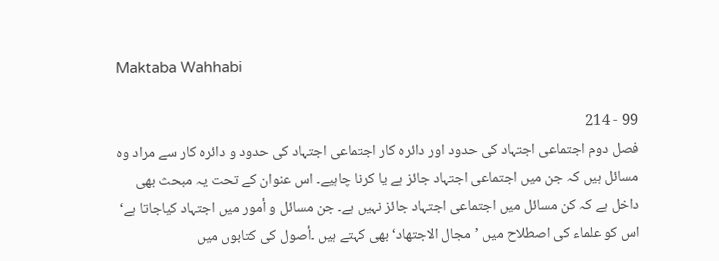Maktaba Wahhabi

99 - 214
فصل دوم اجتماعی اجتہاد کی حدود اور دائرہ کار اجتماعی اجتہاد کی حدود و دائرہ کار سے مراد وہ مسائل ہیں کہ جن میں اجتماعی اجتہاد جائز ہے یا کرنا چاہیے۔ اس عنوان کے تحت یہ مبحث بھی داخل ہے کہ کن مسائل میں اجتماعی اجتہاد جائز نہیں ہے۔ جن مسائل و أمور میں اجتہاد کیاجاتا ہے‘ اس کو علماء کی اصطلاح میں ’مجال الاجتھاد‘بھی کہتے ہیں ۔أصول کی کتابوں میں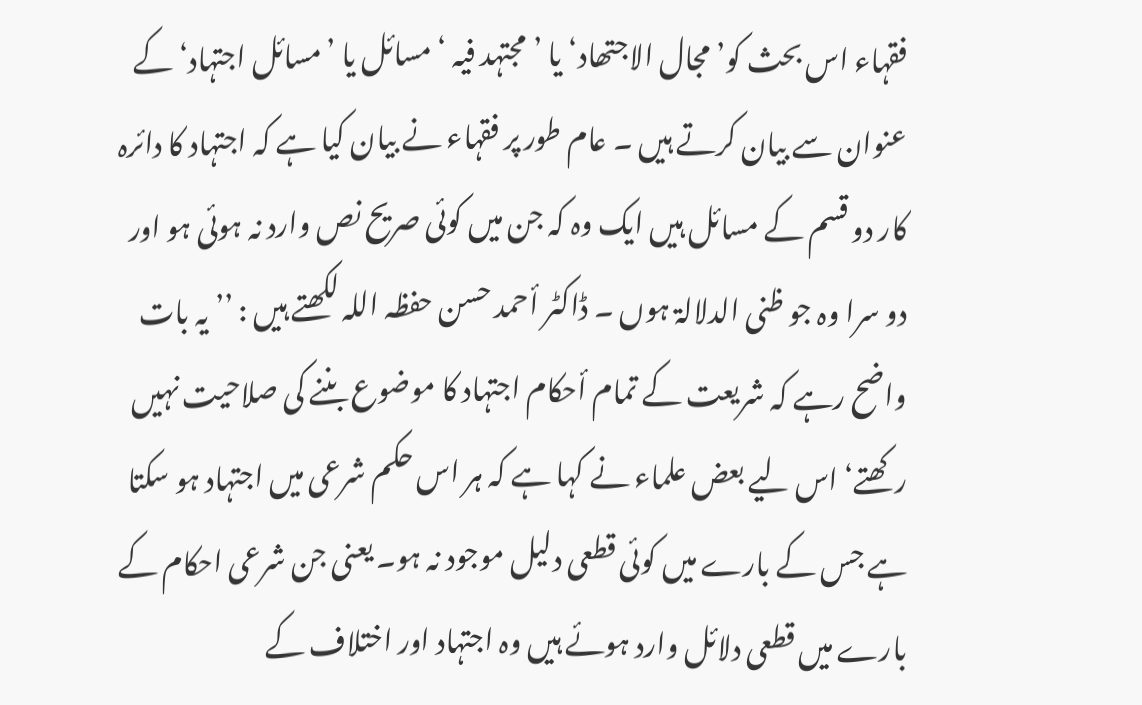فقہاء اس بحث کو’مجال الاجتھاد‘یا ’مجتہد فیہ ‘ مسائل یا ’مسائل اجتہاد‘ کے عنوان سے بیان کرتے ہیں ۔ عام طور پر فقہاء نے بیان کیا ہے کہ اجتہاد کا دائرہ کار دو قسم کے مسائل ہیں ایک وہ کہ جن میں کوئی صریح نص وارد نہ ہوئی ہو اور دو سرا وہ جو ظنی الدلالۃ ہوں ۔ ڈاکٹر أحمد حسن حفظہ اللہ لکھتے ہیں : ’’یہ بات واضح رہے کہ شریعت کے تمام أحکام اجتہاد کا موضوع بننے کی صلاحیت نہیں رکھتے‘ اس لیے بعض علماء نے کہا ہے کہ ہر اس حکم شرعی میں اجتہاد ہو سکتا ہے جس کے بارے میں کوئی قطعی دلیل موجود نہ ہو۔ یعنی جن شرعی احکام کے بارے میں قطعی دلائل وارد ہوئے ہیں وہ اجتہاد اور اختلاف کے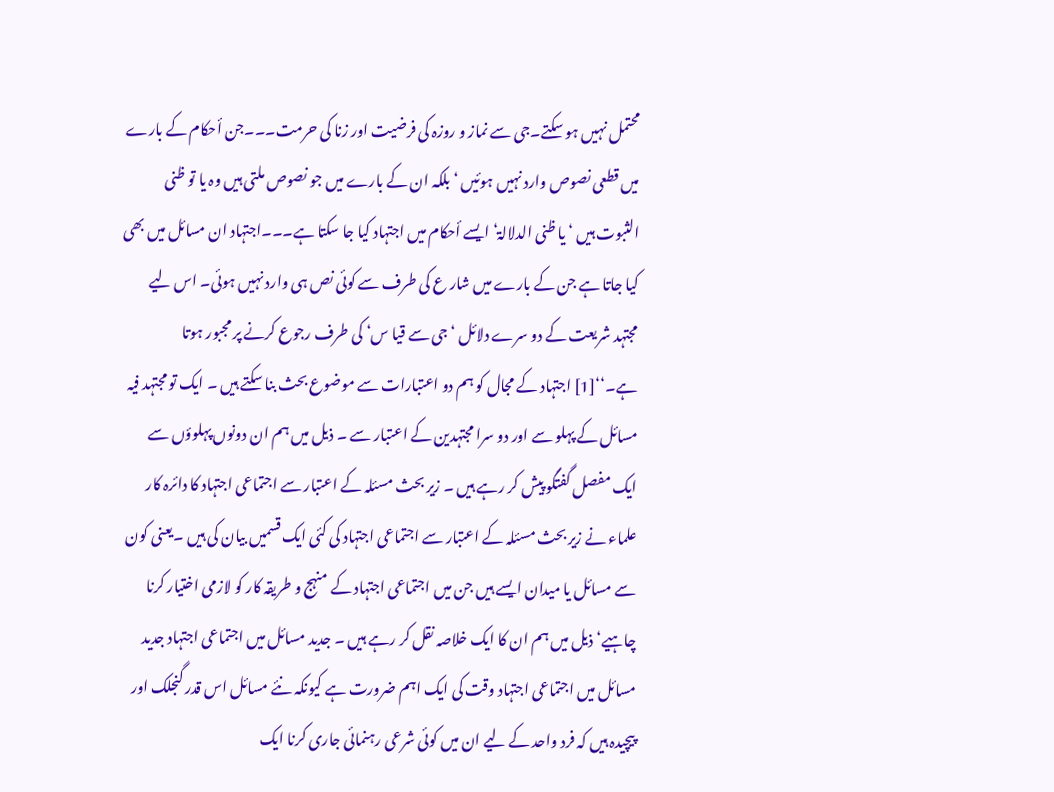محتمل نہیں ہو سکتے۔جی سے نماز و روزہ کی فرضیت اور زنا کی حرمت۔۔۔جن أحکام کے بارے میں قطعی نصوص وارد نہیں ہوئیں ‘ بلکہ ان کے بارے میں جو نصوص ملتی ہیں وہ یا تو ظنی الثبوت ہیں ‘ یا ظنی الدلالۃ‘ ایسے أحکام میں اجتہاد کیا جا سکتا ہے۔۔۔اجتہاد ان مسائل میں بھی کیا جاتا ہے جن کے بارے میں شار ع کی طرف سے کوئی نص ہی وارد نہیں ہوئی۔ اس لیے مجتہد شریعت کے دو سرے دلائل ‘ جی سے قیا س‘ کی طرف رجوع کرنے پر مجبور ہوتا ہے۔‘‘[1] اجتہاد کے مجال کو ہم دو اعتبارات سے موضوع بحث بنا سکتے ہیں ۔ ایک تو مجتہد فیہ مسائل کے پہلو سے اور دو سرا مجتہدین کے اعتبار سے ۔ ذیل میں ہم ان دونوں پہلوؤں سے ایک مفصل گفتگو پیش کر رہے ہیں ۔ زیر بحث مسئلہ کے اعتبار سے اجتماعی اجتہاد کا دائرہ کار علماء نے زیر بحث مسئلہ کے اعتبار سے اجتماعی اجتہاد کی کئی ایک قسمیں بیان کی ہیں ۔یعنی کون سے مسائل یا میدان ایسے ہیں جن میں اجتماعی اجتہاد کے منہج و طریقہ کار کو لازمی اختیار کرنا چاہیے‘ ذیل میں ہم ان کا ایک خلاصہ نقل کر رہے ہیں ۔ جدید مسائل میں اجتماعی اجتہاد جدید مسائل میں اجتماعی اجتہاد وقت کی ایک اہم ضرورت ہے کیونکہ نئے مسائل اس قدر گنجلک اور پیچیدہ ہیں کہ فرد واحد کے لیے ان میں کوئی شرعی رہنمائی جاری کرنا ایک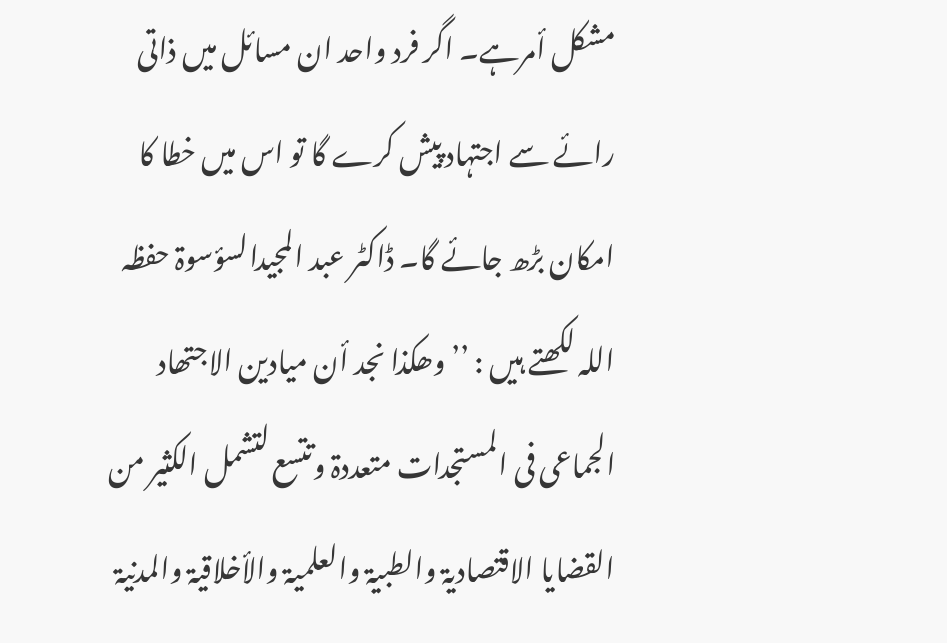مشکل أمرہے۔ اگر فرد واحد ان مسائل میں ذاتی رائے سے اجتہاد پیش کرے گا تو اس میں خطا کا امکان بڑھ جائے گا۔ ڈاکٹر عبد المجیدالسؤسوۃ حفظہ اللہ لکھتے ہیں : ’’ وھکذا نجد أن میادین الاجتھاد الجماعی فی المستجدات متعددۃ وتتسع لتشمل الکثیر من القضایا الاقتصادیۃ والطبیۃ والعلمیۃ والأخلاقیۃ والمدنیۃ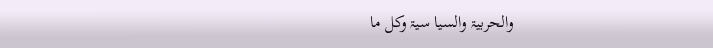والحربیۃ والسیا سیۃ وکل ما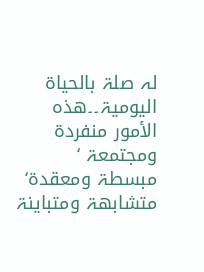لہ صلۃ بالحیاۃ الیومیۃ۔۔ھذہ الأمور منفردۃ ومجتمعۃ ‘ مبسطۃ ومعقدۃ‘ متشابھۃ ومتباینۃ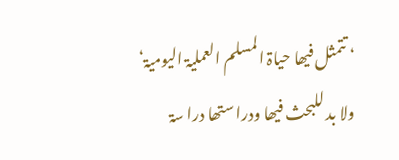‘ تتمثل فیھا حیاۃ المسلم العملیۃ الیومیۃ‘ ولا بد للبحث فیھا ودرا ستھا درا سۃ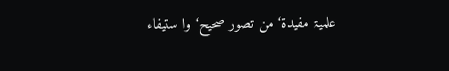علمیۃ مفیدۃ‘ من تصور صحیح‘ وا ستیفاء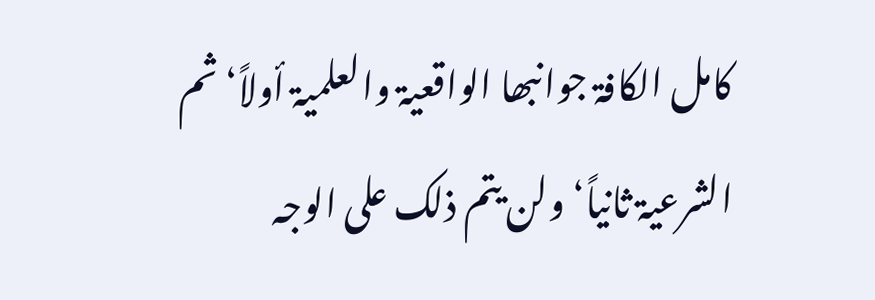کامل الکافۃ جوانبھا الواقعیۃ والعلمیۃ أولاً‘ ثم الشرعیۃ ثانیاً‘ ولن یتم ذلک علی الوجہ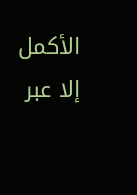الأکمل إلا عبر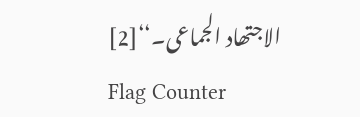الاجتھاد الجماعی۔‘‘[2]
Flag Counter